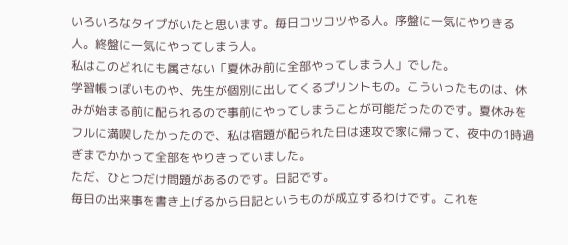いろいろなタイプがいたと思います。毎日コツコツやる人。序盤に一気にやりきる人。終盤に一気にやってしまう人。
私はこのどれにも属さない「夏休み前に全部やってしまう人」でした。
学習帳っぽいものや、先生が個別に出してくるプリントもの。こういったものは、休みが始まる前に配られるので事前にやってしまうことが可能だったのです。夏休みをフルに満喫したかったので、私は宿題が配られた日は速攻で家に帰って、夜中の1時過ぎまでかかって全部をやりきっていました。
ただ、ひとつだけ問題があるのです。日記です。
毎日の出来事を書き上げるから日記というものが成立するわけです。これを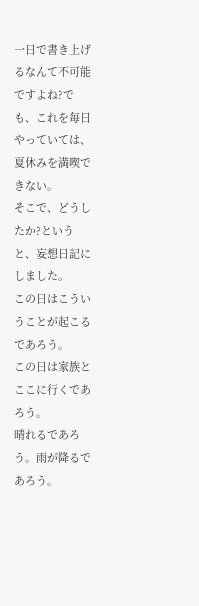一日で書き上げるなんて不可能ですよね?でも、これを毎日やっていては、夏休みを満喫できない。
そこで、どうしたか?というと、妄想日記にしました。
この日はこういうことが起こるであろう。
この日は家族とここに行くであろう。
晴れるであろう。雨が降るであろう。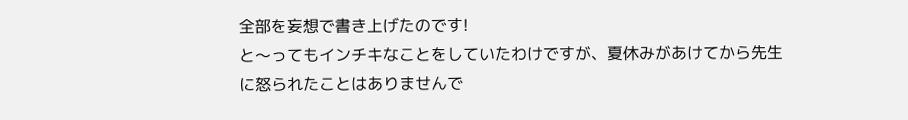全部を妄想で書き上げたのです!
と〜ってもインチキなことをしていたわけですが、夏休みがあけてから先生に怒られたことはありませんで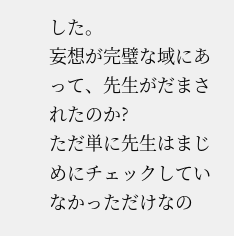した。
妄想が完璧な域にあって、先生がだまされたのか?
ただ単に先生はまじめにチェックしていなかっただけなの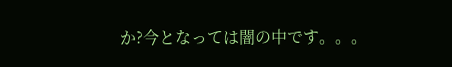か?今となっては闇の中です。。。